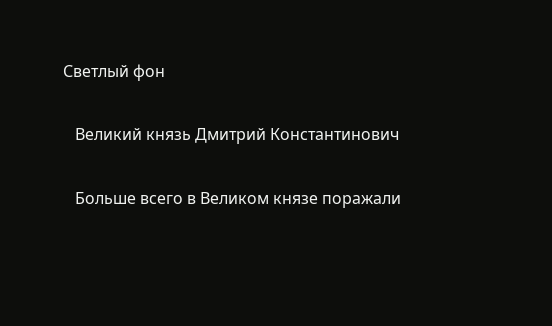Светлый фон

   Великий князь Дмитрий Константинович

   Больше всего в Великом князе поражали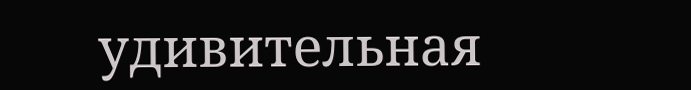удивительная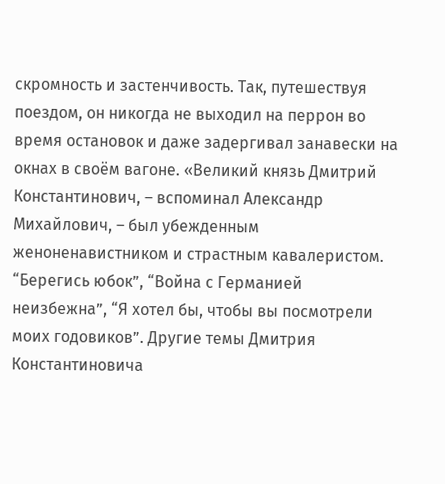скромность и застенчивость. Так, путешествуя поездом, он никогда не выходил на перрон во время остановок и даже задергивал занавески на окнах в своём вагоне. «Великий князь Дмитрий Константинович, – вспоминал Александр Михайлович, – был убежденным женоненавистником и страстным кавалеристом. “Берегись юбок”, “Война с Германией неизбежна”, “Я хотел бы, чтобы вы посмотрели моих годовиков”. Другие темы Дмитрия Константиновича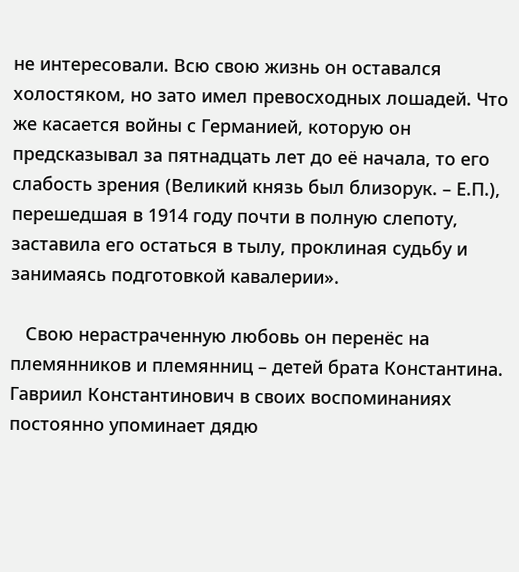не интересовали. Всю свою жизнь он оставался холостяком, но зато имел превосходных лошадей. Что же касается войны с Германией, которую он предсказывал за пятнадцать лет до её начала, то его слабость зрения (Великий князь был близорук. – Е.П.), перешедшая в 1914 году почти в полную слепоту, заставила его остаться в тылу, проклиная судьбу и занимаясь подготовкой кавалерии».

   Свою нерастраченную любовь он перенёс на племянников и племянниц – детей брата Константина. Гавриил Константинович в своих воспоминаниях постоянно упоминает дядю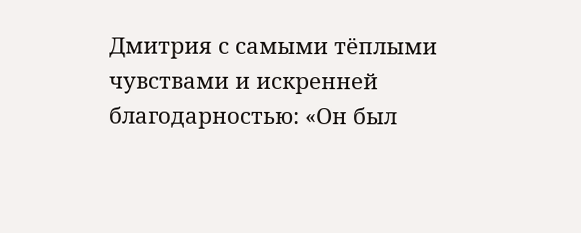Дмитрия с самыми тёплыми чувствами и искренней благодарностью: «Он был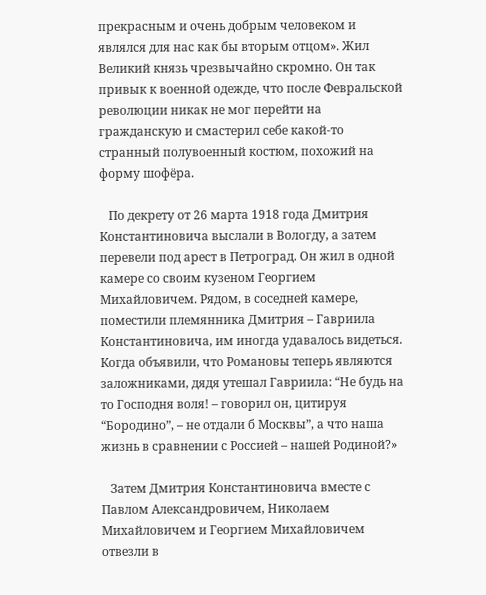прекрасным и очень добрым человеком и являлся для нас как бы вторым отцом». Жил Великий князь чрезвычайно скромно. Он так привык к военной одежде, что после Февральской революции никак не мог перейти на гражданскую и смастерил себе какой-то странный полувоенный костюм, похожий на форму шофёра.

   По декрету от 26 марта 1918 года Дмитрия Константиновича выслали в Вологду, а затем перевели под арест в Петроград. Он жил в одной камере со своим кузеном Георгием Михайловичем. Рядом, в соседней камере, поместили племянника Дмитрия – Гавриила Константиновича, им иногда удавалось видеться. Когда объявили, что Романовы теперь являются заложниками, дядя утешал Гавриила: “Не будь на то Господня воля! – говорил он, цитируя “Бородино”, – не отдали б Москвы”, а что наша жизнь в сравнении с Россией – нашей Родиной?»

   Затем Дмитрия Константиновича вместе с Павлом Александровичем, Николаем Михайловичем и Георгием Михайловичем отвезли в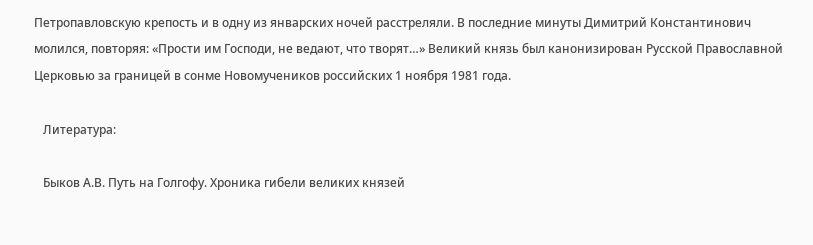Петропавловскую крепость и в одну из январских ночей расстреляли. В последние минуты Димитрий Константинович молился, повторяя: «Прости им Господи, не ведают, что творят…» Великий князь был канонизирован Русской Православной Церковью за границей в сонме Новомучеников российских 1 ноября 1981 года.

   Литература:

   Быков А.В. Путь на Голгофу. Хроника гибели великих князей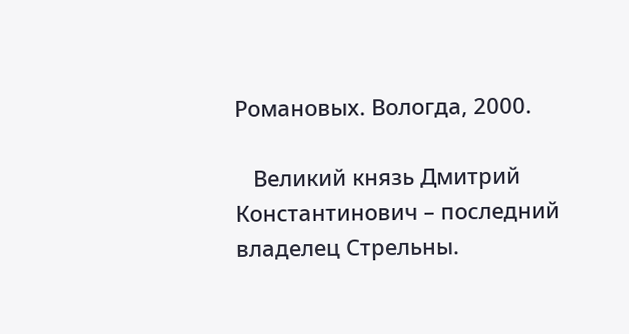Романовых. Вологда, 2000.

   Великий князь Дмитрий Константинович – последний владелец Стрельны.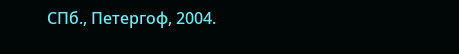СПб., Петергоф, 2004.